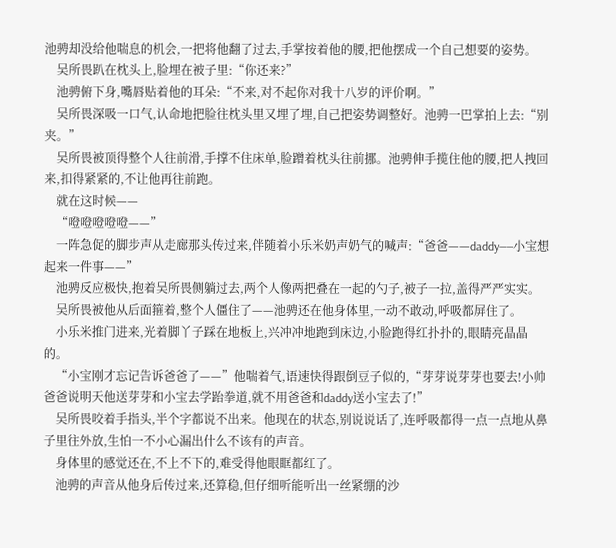池骋却没给他喘息的机会,一把将他翻了过去,手掌按着他的腰,把他摆成一个自己想要的姿势。
    吴所畏趴在枕头上,脸埋在被子里:“你还来?”
    池骋俯下身,嘴唇贴着他的耳朵:“不来,对不起你对我十八岁的评价啊。”
    吴所畏深吸一口气,认命地把脸往枕头里又埋了埋,自己把姿势调整好。池骋一巴掌拍上去:“别夹。”
    吴所畏被顶得整个人往前滑,手撑不住床单,脸蹭着枕头往前挪。池骋伸手揽住他的腰,把人拽回来,扣得紧紧的,不让他再往前跑。
    就在这时候——
    “噔噔噔噔噔——”
    一阵急促的脚步声从走廊那头传过来,伴随着小乐米奶声奶气的喊声:“爸爸——daddy——小宝想起来一件事——”
    池骋反应极快,抱着吴所畏侧躺过去,两个人像两把叠在一起的勺子,被子一拉,盖得严严实实。
    吴所畏被他从后面箍着,整个人僵住了——池骋还在他身体里,一动不敢动,呼吸都屏住了。
    小乐米推门进来,光着脚丫子踩在地板上,兴冲冲地跑到床边,小脸跑得红扑扑的,眼睛亮晶晶的。
    “小宝刚才忘记告诉爸爸了——”他喘着气,语速快得跟倒豆子似的,“芽芽说芽芽也要去!小帅爸爸说明天他送芽芽和小宝去学跆拳道,就不用爸爸和daddy送小宝去了!”
    吴所畏咬着手指头,半个字都说不出来。他现在的状态,别说说话了,连呼吸都得一点一点地从鼻子里往外放,生怕一不小心漏出什么不该有的声音。
    身体里的感觉还在,不上不下的,难受得他眼眶都红了。
    池骋的声音从他身后传过来,还算稳,但仔细听能听出一丝紧绷的沙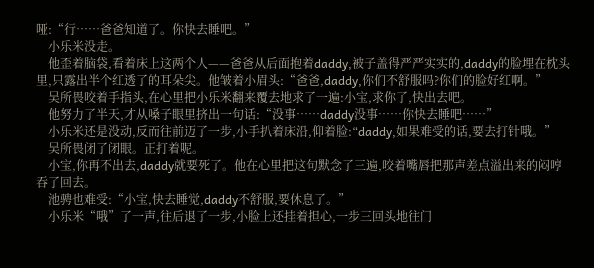哑:“行……爸爸知道了。你快去睡吧。”
    小乐米没走。
    他歪着脑袋,看着床上这两个人——爸爸从后面抱着daddy,被子盖得严严实实的,daddy的脸埋在枕头里,只露出半个红透了的耳朵尖。他皱着小眉头:“爸爸,daddy,你们不舒服吗?你们的脸好红啊。”
    吴所畏咬着手指头,在心里把小乐米翻来覆去地求了一遍:小宝,求你了,快出去吧。
    他努力了半天,才从嗓子眼里挤出一句话:“没事……daddy没事……你快去睡吧……”
    小乐米还是没动,反而往前迈了一步,小手扒着床沿,仰着脸:“daddy,如果难受的话,要去打针哦。”
    吴所畏闭了闭眼。正打着呢。
    小宝,你再不出去,daddy就要死了。他在心里把这句默念了三遍,咬着嘴唇把那声差点溢出来的闷哼吞了回去。
    池骋也难受:“小宝,快去睡觉,daddy不舒服,要休息了。”
    小乐米“哦”了一声,往后退了一步,小脸上还挂着担心,一步三回头地往门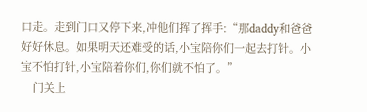口走。走到门口又停下来,冲他们挥了挥手:“那daddy和爸爸好好休息。如果明天还难受的话,小宝陪你们一起去打针。小宝不怕打针,小宝陪着你们,你们就不怕了。”
    门关上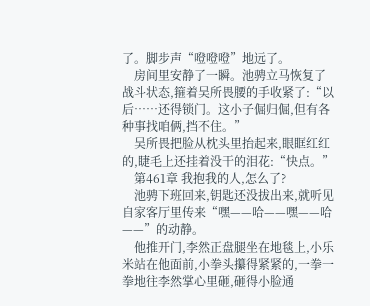了。脚步声“噔噔噔”地远了。
    房间里安静了一瞬。池骋立马恢复了战斗状态,箍着吴所畏腰的手收紧了:“以后……还得锁门。这小子倔归倔,但有各种事找咱俩,挡不住。”
    吴所畏把脸从枕头里抬起来,眼眶红红的,睫毛上还挂着没干的泪花:“快点。”
    第461章 我抱我的人,怎么了?
    池骋下班回来,钥匙还没拔出来,就听见自家客厅里传来“嘿——哈——嘿——哈——”的动静。
    他推开门,李然正盘腿坐在地毯上,小乐米站在他面前,小拳头攥得紧紧的,一拳一拳地往李然掌心里砸,砸得小脸通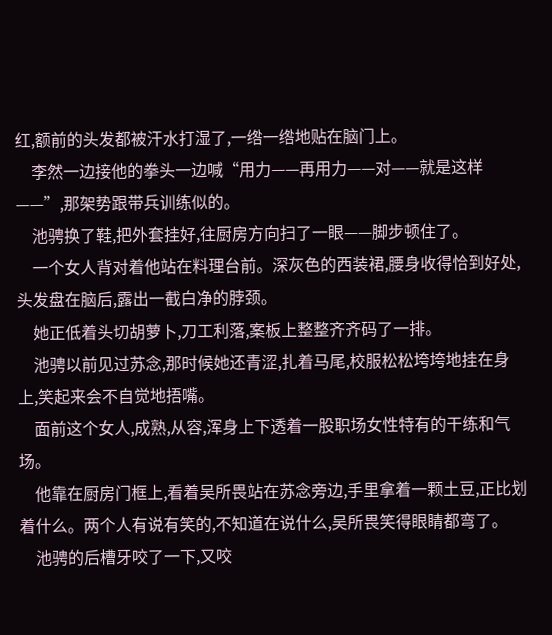红,额前的头发都被汗水打湿了,一绺一绺地贴在脑门上。
    李然一边接他的拳头一边喊“用力——再用力——对——就是这样——”,那架势跟带兵训练似的。
    池骋换了鞋,把外套挂好,往厨房方向扫了一眼——脚步顿住了。
    一个女人背对着他站在料理台前。深灰色的西装裙,腰身收得恰到好处,头发盘在脑后,露出一截白净的脖颈。
    她正低着头切胡萝卜,刀工利落,案板上整整齐齐码了一排。
    池骋以前见过苏念,那时候她还青涩,扎着马尾,校服松松垮垮地挂在身上,笑起来会不自觉地捂嘴。
    面前这个女人,成熟,从容,浑身上下透着一股职场女性特有的干练和气场。
    他靠在厨房门框上,看着吴所畏站在苏念旁边,手里拿着一颗土豆,正比划着什么。两个人有说有笑的,不知道在说什么,吴所畏笑得眼睛都弯了。
    池骋的后槽牙咬了一下,又咬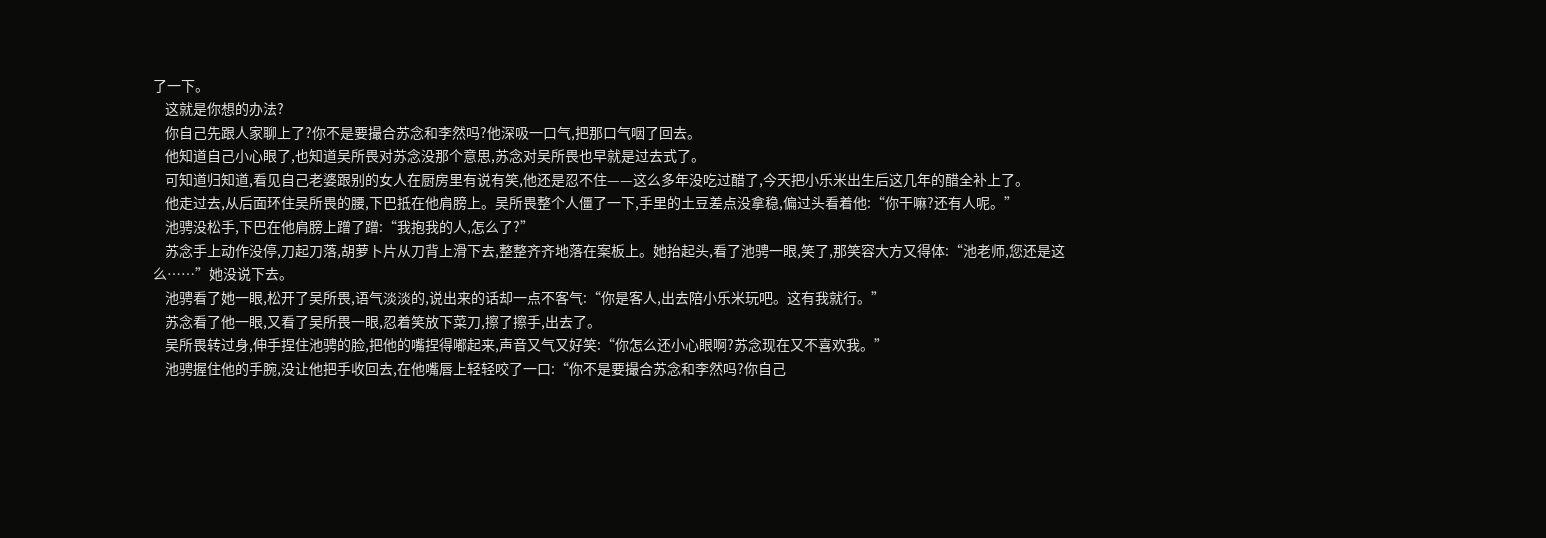了一下。
    这就是你想的办法?
    你自己先跟人家聊上了?你不是要撮合苏念和李然吗?他深吸一口气,把那口气咽了回去。
    他知道自己小心眼了,也知道吴所畏对苏念没那个意思,苏念对吴所畏也早就是过去式了。
    可知道归知道,看见自己老婆跟别的女人在厨房里有说有笑,他还是忍不住——这么多年没吃过醋了,今天把小乐米出生后这几年的醋全补上了。
    他走过去,从后面环住吴所畏的腰,下巴抵在他肩膀上。吴所畏整个人僵了一下,手里的土豆差点没拿稳,偏过头看着他:“你干嘛?还有人呢。”
    池骋没松手,下巴在他肩膀上蹭了蹭:“我抱我的人,怎么了?”
    苏念手上动作没停,刀起刀落,胡萝卜片从刀背上滑下去,整整齐齐地落在案板上。她抬起头,看了池骋一眼,笑了,那笑容大方又得体:“池老师,您还是这么……”她没说下去。
    池骋看了她一眼,松开了吴所畏,语气淡淡的,说出来的话却一点不客气:“你是客人,出去陪小乐米玩吧。这有我就行。”
    苏念看了他一眼,又看了吴所畏一眼,忍着笑放下菜刀,擦了擦手,出去了。
    吴所畏转过身,伸手捏住池骋的脸,把他的嘴捏得嘟起来,声音又气又好笑:“你怎么还小心眼啊?苏念现在又不喜欢我。”
    池骋握住他的手腕,没让他把手收回去,在他嘴唇上轻轻咬了一口:“你不是要撮合苏念和李然吗?你自己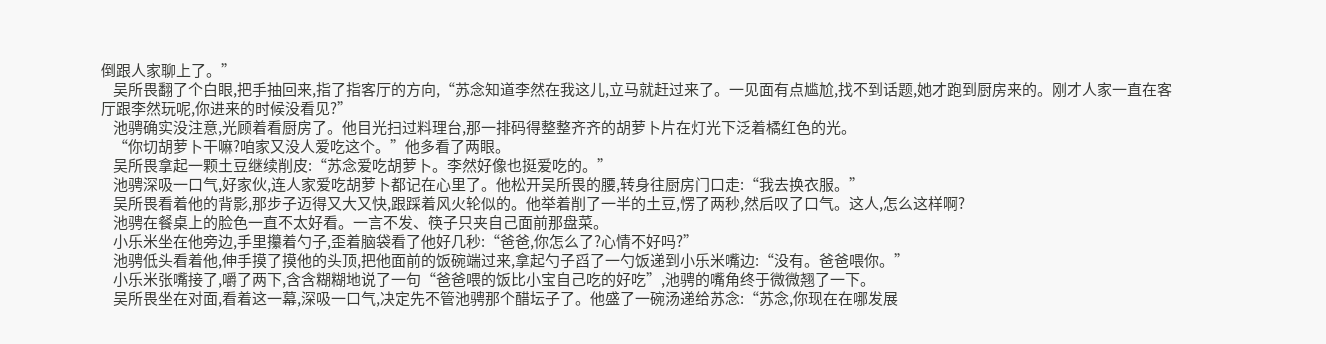倒跟人家聊上了。”
    吴所畏翻了个白眼,把手抽回来,指了指客厅的方向,“苏念知道李然在我这儿,立马就赶过来了。一见面有点尴尬,找不到话题,她才跑到厨房来的。刚才人家一直在客厅跟李然玩呢,你进来的时候没看见?”
    池骋确实没注意,光顾着看厨房了。他目光扫过料理台,那一排码得整整齐齐的胡萝卜片在灯光下泛着橘红色的光。
    “你切胡萝卜干嘛?咱家又没人爱吃这个。”他多看了两眼。
    吴所畏拿起一颗土豆继续削皮:“苏念爱吃胡萝卜。李然好像也挺爱吃的。”
    池骋深吸一口气,好家伙,连人家爱吃胡萝卜都记在心里了。他松开吴所畏的腰,转身往厨房门口走:“我去换衣服。”
    吴所畏看着他的背影,那步子迈得又大又快,跟踩着风火轮似的。他举着削了一半的土豆,愣了两秒,然后叹了口气。这人,怎么这样啊?
    池骋在餐桌上的脸色一直不太好看。一言不发、筷子只夹自己面前那盘菜。
    小乐米坐在他旁边,手里攥着勺子,歪着脑袋看了他好几秒:“爸爸,你怎么了?心情不好吗?”
    池骋低头看着他,伸手摸了摸他的头顶,把他面前的饭碗端过来,拿起勺子舀了一勺饭递到小乐米嘴边:“没有。爸爸喂你。”
    小乐米张嘴接了,嚼了两下,含含糊糊地说了一句“爸爸喂的饭比小宝自己吃的好吃”,池骋的嘴角终于微微翘了一下。
    吴所畏坐在对面,看着这一幕,深吸一口气,决定先不管池骋那个醋坛子了。他盛了一碗汤递给苏念:“苏念,你现在在哪发展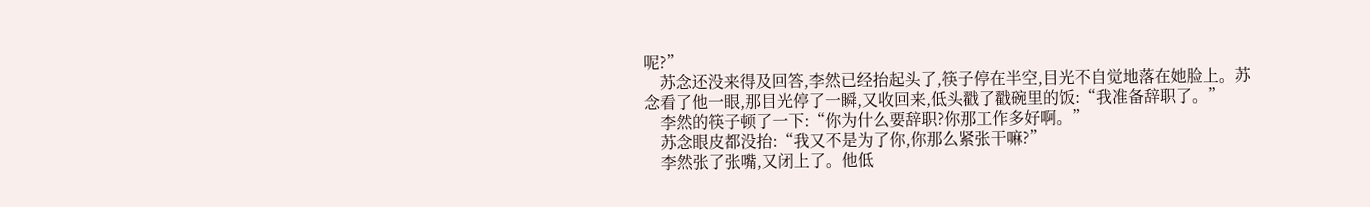呢?”
    苏念还没来得及回答,李然已经抬起头了,筷子停在半空,目光不自觉地落在她脸上。苏念看了他一眼,那目光停了一瞬,又收回来,低头戳了戳碗里的饭:“我准备辞职了。”
    李然的筷子顿了一下:“你为什么要辞职?你那工作多好啊。”
    苏念眼皮都没抬:“我又不是为了你,你那么紧张干嘛?”
    李然张了张嘴,又闭上了。他低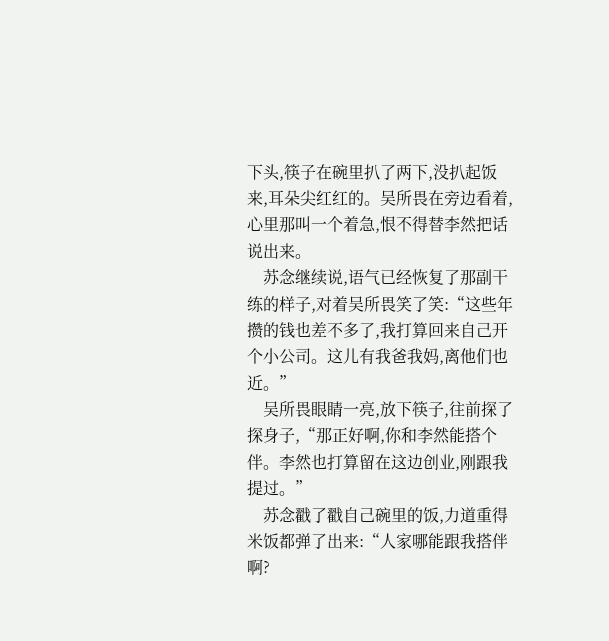下头,筷子在碗里扒了两下,没扒起饭来,耳朵尖红红的。吴所畏在旁边看着,心里那叫一个着急,恨不得替李然把话说出来。
    苏念继续说,语气已经恢复了那副干练的样子,对着吴所畏笑了笑:“这些年攒的钱也差不多了,我打算回来自己开个小公司。这儿有我爸我妈,离他们也近。”
    吴所畏眼睛一亮,放下筷子,往前探了探身子,“那正好啊,你和李然能搭个伴。李然也打算留在这边创业,刚跟我提过。”
    苏念戳了戳自己碗里的饭,力道重得米饭都弹了出来:“人家哪能跟我搭伴啊?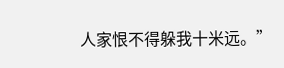人家恨不得躲我十米远。”